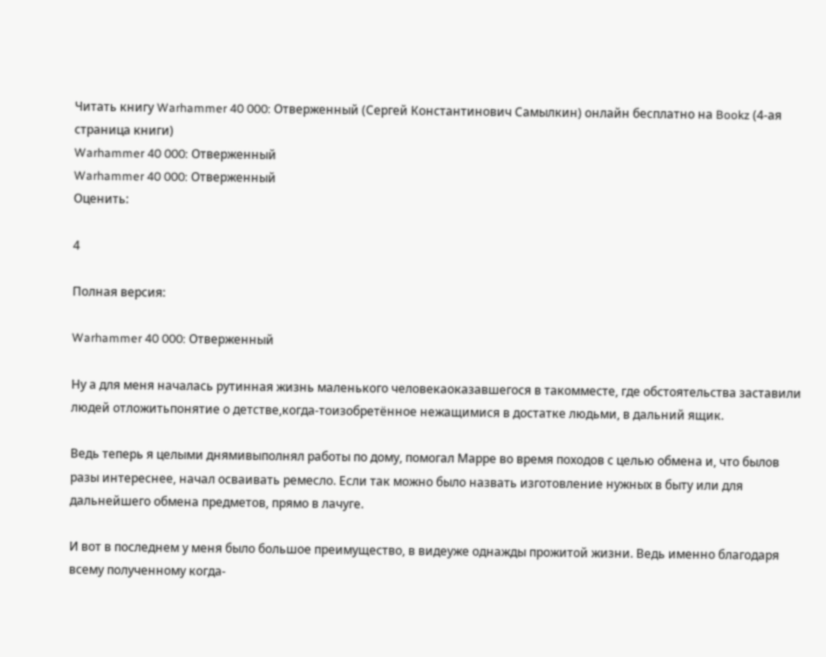Читать книгу Warhammer 40 000: Отверженный (Сергей Константинович Самылкин) онлайн бесплатно на Bookz (4-ая страница книги)
Warhammer 40 000: Отверженный
Warhammer 40 000: Отверженный
Оценить:

4

Полная версия:

Warhammer 40 000: Отверженный

Ну а для меня началась рутинная жизнь маленького человекаоказавшегося в такомместе, где обстоятельства заставили людей отложитьпонятие о детстве,когда-тоизобретённое нежащимися в достатке людьми, в дальний ящик.

Ведь теперь я целыми днямивыполнял работы по дому, помогал Марре во время походов с целью обмена и, что былов разы интереснее, начал осваивать ремесло. Если так можно было назвать изготовление нужных в быту или для дальнейшего обмена предметов, прямо в лачуге.

И вот в последнем у меня было большое преимущество, в видеуже однажды прожитой жизни. Ведь именно благодаря всему полученному когда-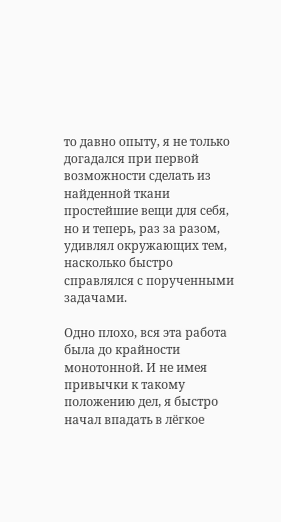то давно опыту, я не только догадался при первой возможности сделать из найденной ткани простейшие вещи для себя, но и теперь, раз за разом, удивлял окружающих тем, насколько быстро справлялся с порученными задачами.

Одно плохо, вся эта работа была до крайности монотонной. И не имея привычки к такому положению дел, я быстро начал впадать в лёгкое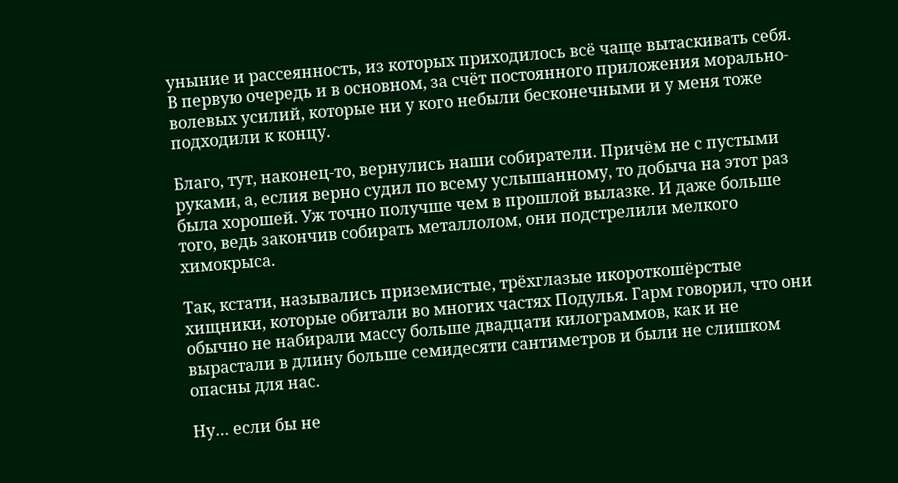уныние и рассеянность, из которых приходилось всё чаще вытаскивать себя. В первую очередь и в основном, за счёт постоянного приложения морально-волевых усилий, которые ни у кого небыли бесконечными и у меня тоже подходили к концу.

Благо, тут, наконец-то, вернулись наши собиратели. Причём не с пустыми руками, а, еслия верно судил по всему услышанному, то добыча на этот раз была хорошей. Уж точно получше чем в прошлой вылазке. И даже больше того, ведь закончив собирать металлолом, они подстрелили мелкого химокрыса.

Так, кстати, назывались приземистые, трёхглазые икороткошёрстые хищники, которые обитали во многих частях Подулья. Гарм говорил, что они обычно не набирали массу больше двадцати килограммов, как и не вырастали в длину больше семидесяти сантиметров и были не слишком опасны для нас.

Ну… если бы не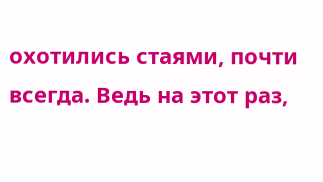охотились стаями, почти всегда. Ведь на этот раз,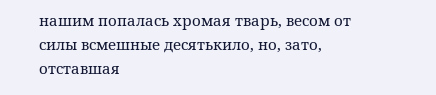нашим попалась хромая тварь, весом от силы всмешные десятькило, но, зато, отставшая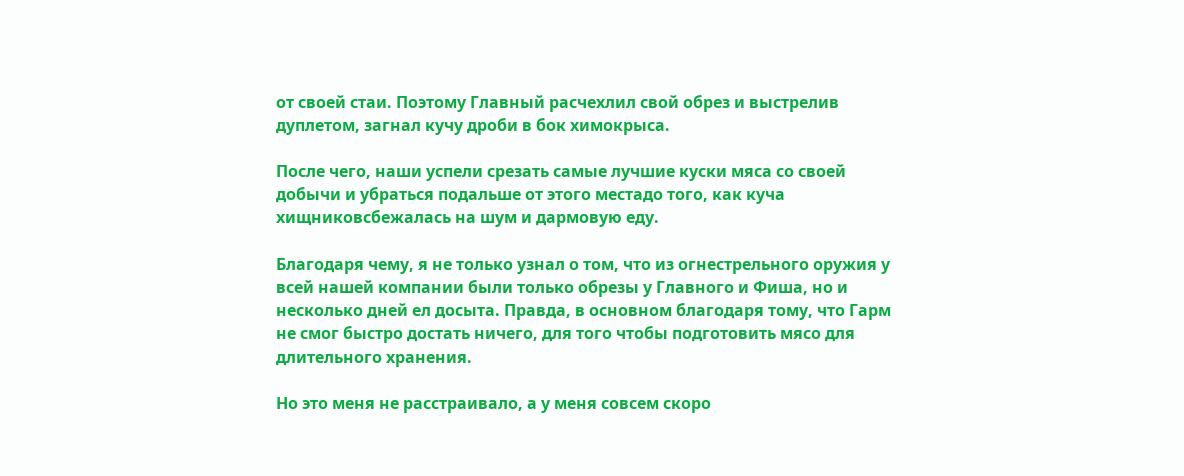от своей стаи. Поэтому Главный расчехлил свой обрез и выстрелив дуплетом, загнал кучу дроби в бок химокрыса.

После чего, наши успели срезать самые лучшие куски мяса со своей добычи и убраться подальше от этого местадо того, как куча хищниковсбежалась на шум и дармовую еду.

Благодаря чему, я не только узнал о том, что из огнестрельного оружия у всей нашей компании были только обрезы у Главного и Фиша, но и несколько дней ел досыта. Правда, в основном благодаря тому, что Гарм не смог быстро достать ничего, для того чтобы подготовить мясо для длительного хранения.

Но это меня не расстраивало, а у меня совсем скоро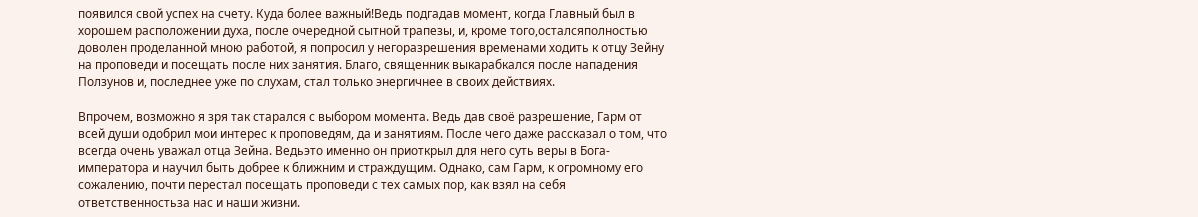появился свой успех на счету. Куда более важный!Ведь подгадав момент, когда Главный был в хорошем расположении духа, после очередной сытной трапезы, и, кроме того,осталсяполностью доволен проделанной мною работой, я попросил у негоразрешения временами ходить к отцу Зейну на проповеди и посещать после них занятия. Благо, священник выкарабкался после нападения Ползунов и, последнее уже по слухам, стал только энергичнее в своих действиях.

Впрочем, возможно я зря так старался с выбором момента. Ведь дав своё разрешение, Гарм от всей души одобрил мои интерес к проповедям, да и занятиям. После чего даже рассказал о том, что всегда очень уважал отца Зейна. Ведьэто именно он приоткрыл для него суть веры в Бога-императора и научил быть добрее к ближним и страждущим. Однако, сам Гарм, к огромному его сожалению, почти перестал посещать проповеди с тех самых пор, как взял на себя ответственностьза нас и наши жизни.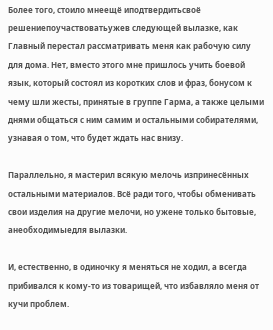Более того, стоило мнеещё иподтвердитьсвоё решениепоучаствоватьужев следующей вылазке, как Главный перестал рассматривать меня как рабочую силу для дома. Нет, вместо этого мне пришлось учить боевой язык, который состоял из коротких слов и фраз, бонусом к чему шли жесты, принятые в группе Гарма, а также целыми днями общаться с ним самим и остальными собирателями, узнавая о том, что будет ждать нас внизу.

Параллельно, я мастерил всякую мелочь изпринесённых остальными материалов. Всё ради того, чтобы обменивать свои изделия на другие мелочи, но ужене только бытовые, анеобходимыедля вылазки.

И, естественно, в одиночку я меняться не ходил, а всегда прибивался к кому-то из товарищей, что избавляло меня от кучи проблем.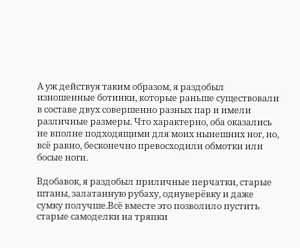А уж действуя таким образом, я раздобыл изношенные ботинки, которые раньше существовали в составе двух совершенно разных пар и имели различные размеры. Что характерно, оба оказались не вполне подходящими для моих нынешних ног, но, всё равно, бесконечно превосходили обмотки или босые ноги.

Вдобавок, я раздобыл приличные перчатки, старые штаны, залатанную рубаху, однуверёвку и даже сумку получше.Всё вместе это позволило пустить старые самоделки на тряпки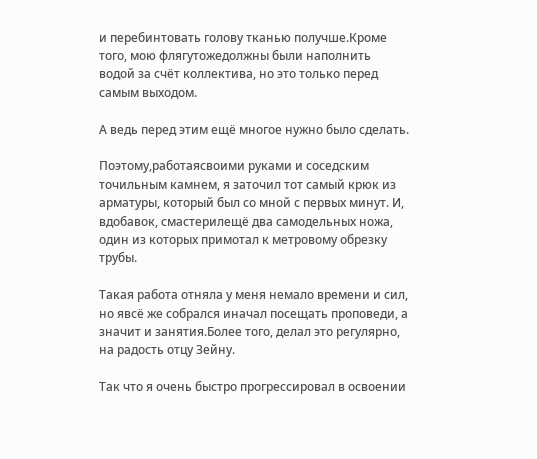и перебинтовать голову тканью получше.Кроме того, мою флягутожедолжны были наполнить водой за счёт коллектива, но это только перед самым выходом.

А ведь перед этим ещё многое нужно было сделать.

Поэтому,работаясвоими руками и соседским точильным камнем, я заточил тот самый крюк из арматуры, который был со мной с первых минут. И, вдобавок, смастерилещё два самодельных ножа, один из которых примотал к метровому обрезку трубы.

Такая работа отняла у меня немало времени и сил, но явсё же собрался иначал посещать проповеди, а значит и занятия.Более того, делал это регулярно, на радость отцу Зейну.

Так что я очень быстро прогрессировал в освоении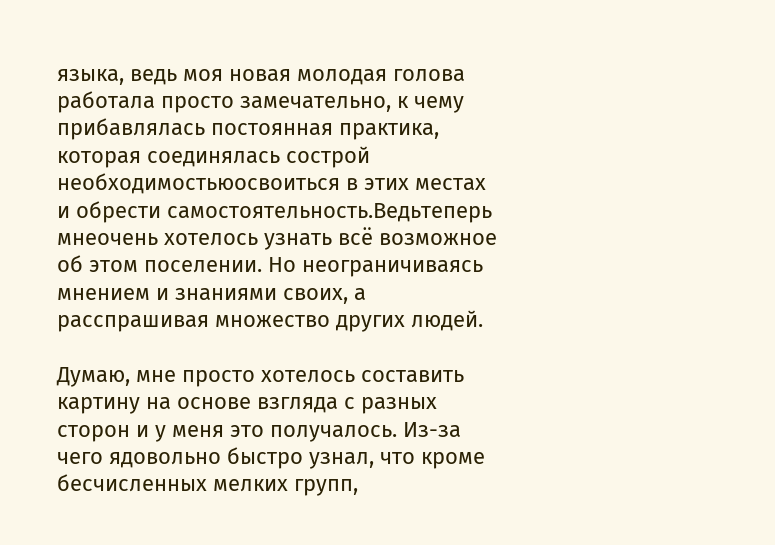языка, ведь моя новая молодая голова работала просто замечательно, к чему прибавлялась постоянная практика, которая соединялась сострой необходимостьюосвоиться в этих местах и обрести самостоятельность.Ведьтеперь мнеочень хотелось узнать всё возможное об этом поселении. Но неограничиваясь мнением и знаниями своих, а расспрашивая множество других людей.

Думаю, мне просто хотелось составить картину на основе взгляда с разных сторон и у меня это получалось. Из-за чего ядовольно быстро узнал, что кроме бесчисленных мелких групп,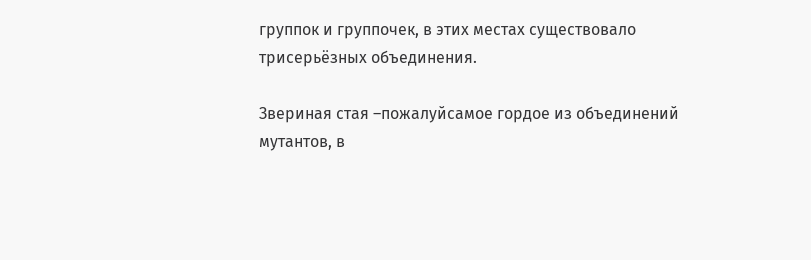группок и группочек, в этих местах существовало трисерьёзных объединения.

Звериная стая –пожалуйсамое гордое из объединений мутантов, в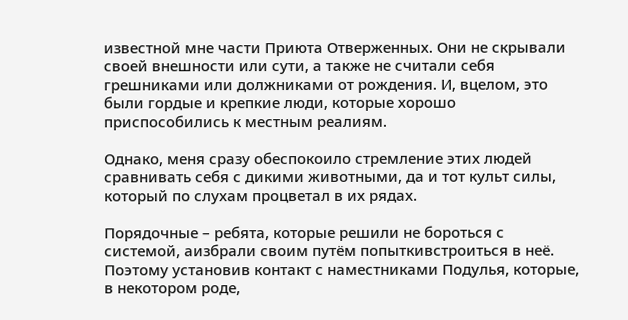известной мне части Приюта Отверженных. Они не скрывали своей внешности или сути, а также не считали себя грешниками или должниками от рождения. И, вцелом, это были гордые и крепкие люди, которые хорошо приспособились к местным реалиям.

Однако, меня сразу обеспокоило стремление этих людей сравнивать себя с дикими животными, да и тот культ силы, который по слухам процветал в их рядах.

Порядочные – ребята, которые решили не бороться с системой, аизбрали своим путём попыткивстроиться в неё. Поэтому установив контакт с наместниками Подулья, которые, в некотором роде,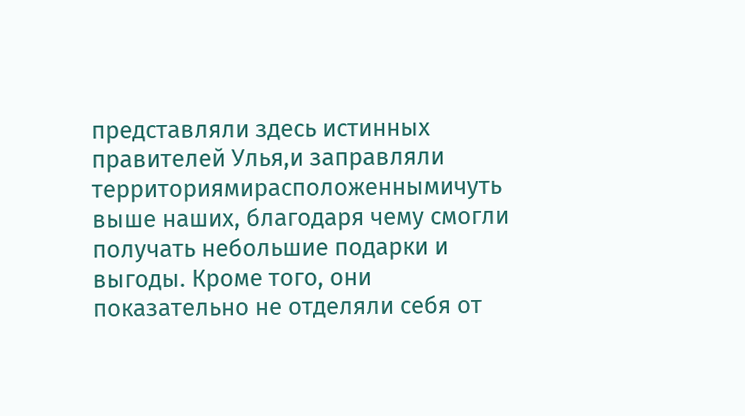представляли здесь истинных правителей Улья,и заправляли территориямирасположеннымичуть выше наших, благодаря чему смогли получать небольшие подарки и выгоды. Кроме того, они показательно не отделяли себя от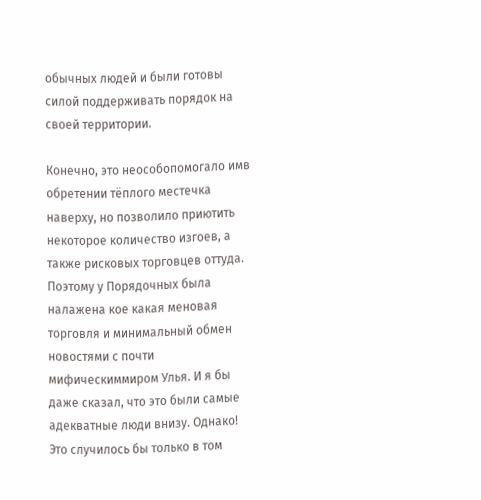обычных людей и были готовы силой поддерживать порядок на своей территории.

Конечно, это неособопомогало имв обретении тёплого местечка наверху, но позволило приютить некоторое количество изгоев, а также рисковых торговцев оттуда. Поэтому у Порядочных была налажена кое какая меновая торговля и минимальный обмен новостями с почти мифическиммиром Улья. И я бы даже сказал, что это были самые адекватные люди внизу. Однако! Это случилось бы только в том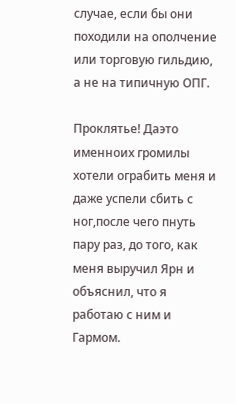случае, если бы они походили на ополчение или торговую гильдию, а не на типичную ОПГ.

Проклятье! Даэто именноих громилы хотели ограбить меня и даже успели сбить с ног,после чего пнуть пару раз, до того, как меня выручил Ярн и объяснил, что я работаю с ним и Гармом.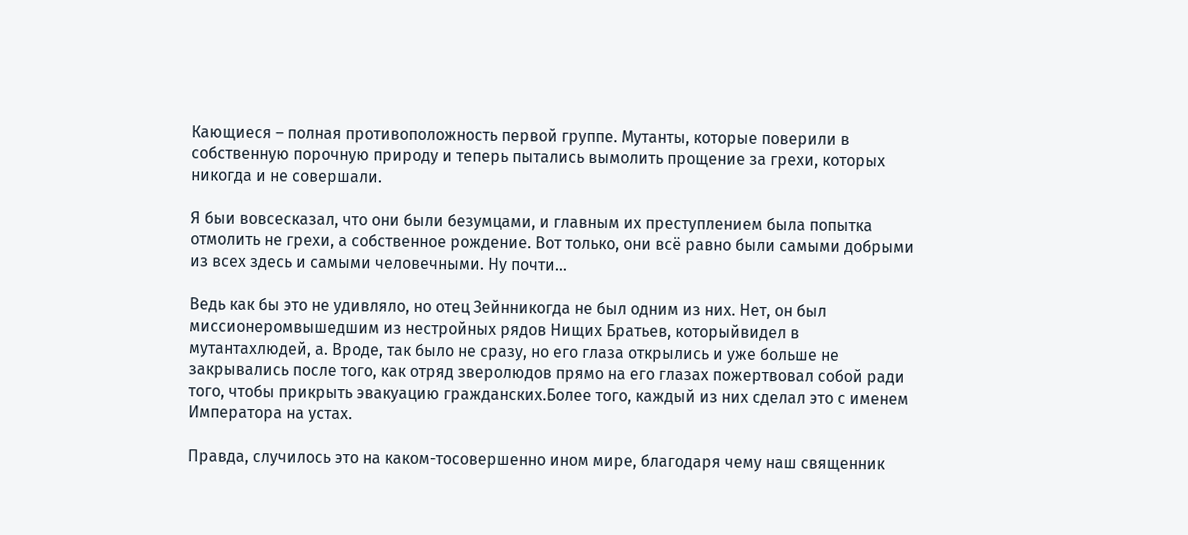Кающиеся – полная противоположность первой группе. Мутанты, которые поверили в собственную порочную природу и теперь пытались вымолить прощение за грехи, которых никогда и не совершали.

Я быи вовсесказал, что они были безумцами, и главным их преступлением была попытка отмолить не грехи, а собственное рождение. Вот только, они всё равно были самыми добрыми из всех здесь и самыми человечными. Ну почти…

Ведь как бы это не удивляло, но отец Зейнникогда не был одним из них. Нет, он был миссионеромвышедшим из нестройных рядов Нищих Братьев, которыйвидел в мутантахлюдей, а. Вроде, так было не сразу, но его глаза открылись и уже больше не закрывались после того, как отряд зверолюдов прямо на его глазах пожертвовал собой ради того, чтобы прикрыть эвакуацию гражданских.Более того, каждый из них сделал это с именем Императора на устах.

Правда, случилось это на каком-тосовершенно ином мире, благодаря чему наш священник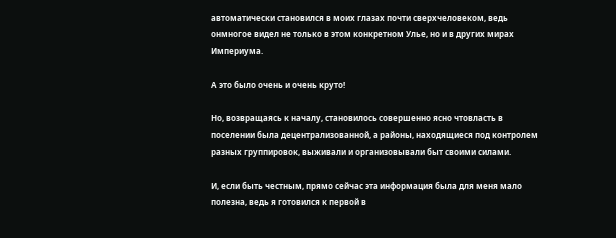автоматически становился в моих глазах почти сверхчеловеком, ведь онмногое видел не только в этом конкретном Улье, но и в других мирах Империума.

А это было очень и очень круто!

Но, возвращаясь к началу, становилось совершенно ясно чтовласть в поселении была децентрализованной, а районы, находящиеся под контролем разных группировок, выживали и организовывали быт своими силами.

И, если быть честным, прямо сейчас эта информация была для меня мало полезна, ведь я готовился к первой в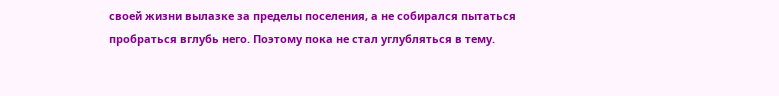своей жизни вылазке за пределы поселения, а не собирался пытаться пробраться вглубь него. Поэтому пока не стал углубляться в тему.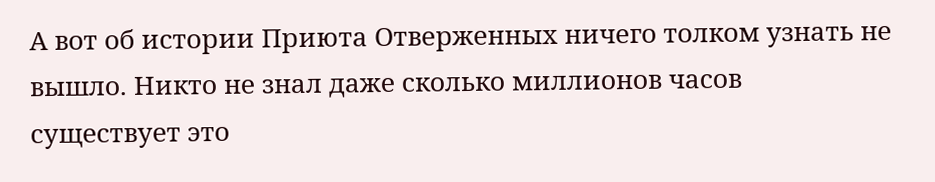А вот об истории Приюта Отверженных ничего толком узнать не вышло. Никто не знал даже сколько миллионов часов существует это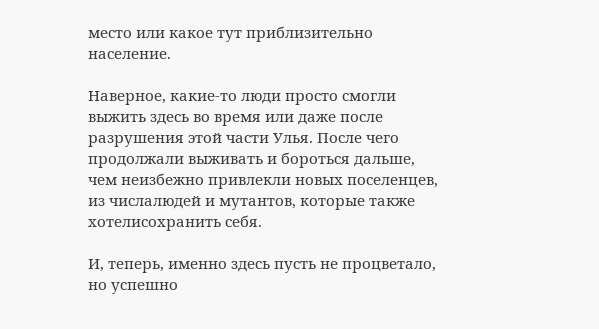место или какое тут приблизительно население.

Наверное, какие-то люди просто смогли выжить здесь во время или даже после разрушения этой части Улья. После чего продолжали выживать и бороться дальше, чем неизбежно привлекли новых поселенцев, из числалюдей и мутантов, которые также хотелисохранить себя.

И, теперь, именно здесь пусть не процветало, но успешно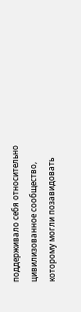поддерживало себя относительно цивилизованное сообщество, которому могли позавидовать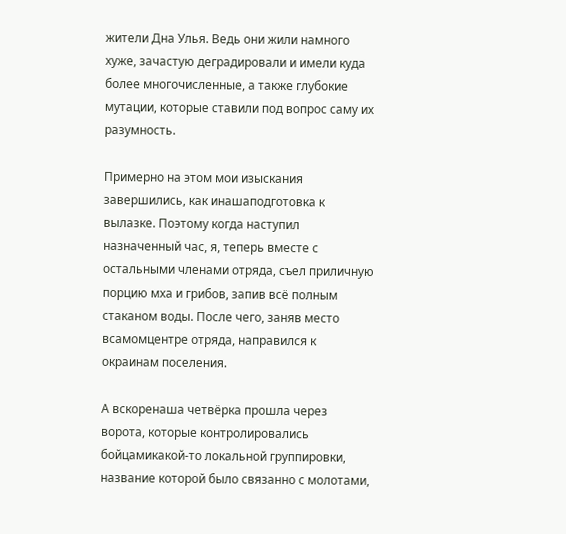жители Дна Улья. Ведь они жили намного хуже, зачастую деградировали и имели куда более многочисленные, а также глубокие мутации, которые ставили под вопрос саму их разумность.

Примерно на этом мои изыскания завершились, как инашаподготовка к вылазке. Поэтому когда наступил назначенный час, я, теперь вместе с остальными членами отряда, съел приличную порцию мха и грибов, запив всё полным стаканом воды. После чего, заняв место всамомцентре отряда, направился к окраинам поселения.

А вскоренаша четвёрка прошла через ворота, которые контролировались бойцамикакой-то локальной группировки, название которой было связанно с молотами,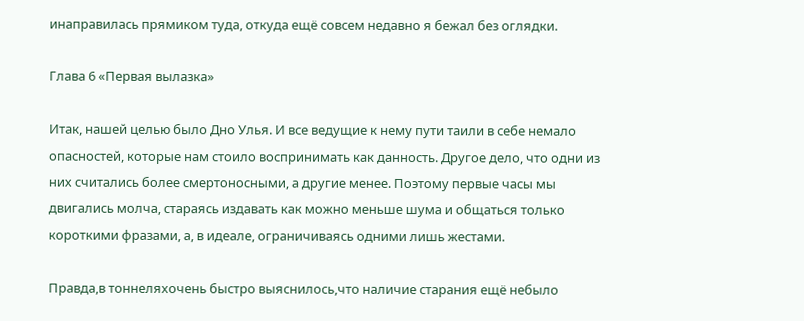инаправилась прямиком туда, откуда ещё совсем недавно я бежал без оглядки.

Глава 6 «Первая вылазка»

Итак, нашей целью было Дно Улья. И все ведущие к нему пути таили в себе немало опасностей, которые нам стоило воспринимать как данность. Другое дело, что одни из них считались более смертоносными, а другие менее. Поэтому первые часы мы двигались молча, стараясь издавать как можно меньше шума и общаться только короткими фразами, а, в идеале, ограничиваясь одними лишь жестами.

Правда,в тоннеляхочень быстро выяснилось,что наличие старания ещё небыло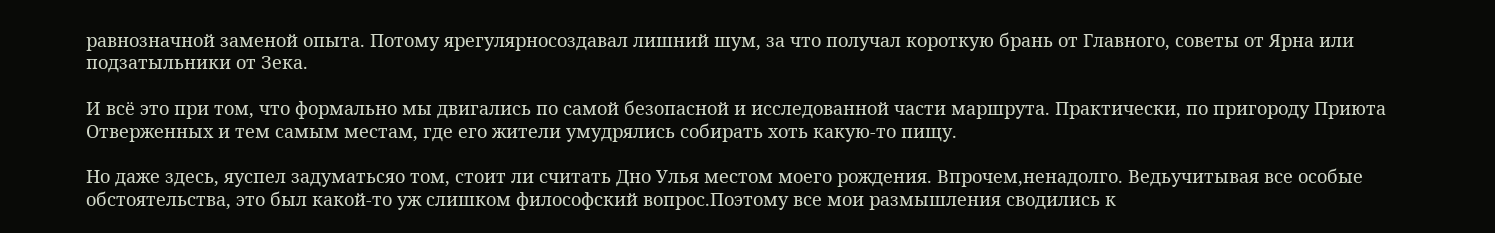равнозначной заменой опыта. Потому ярегулярносоздавал лишний шум, за что получал короткую брань от Главного, советы от Ярна или подзатыльники от Зека.

И всё это при том, что формально мы двигались по самой безопасной и исследованной части маршрута. Практически, по пригороду Приюта Отверженных и тем самым местам, где его жители умудрялись собирать хоть какую-то пищу.

Но даже здесь, яуспел задуматьсяо том, стоит ли считать Дно Улья местом моего рождения. Впрочем,ненадолго. Ведьучитывая все особые обстоятельства, это был какой-то уж слишком философский вопрос.Поэтому все мои размышления сводились к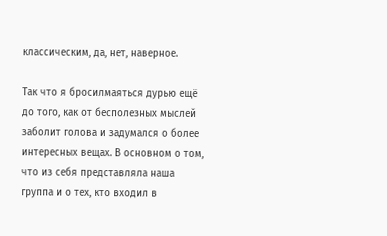классическим, да, нет, наверное.

Так что я бросилмаяться дурью ещё до того, как от бесполезных мыслей заболит голова и задумался о более интересных вещах. В основном о том, что из себя представляла наша группа и о тех, кто входил в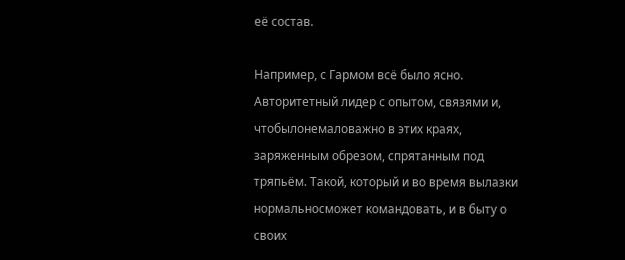её состав.

Например, с Гармом всё было ясно. Авторитетный лидер с опытом, связями и, чтобылонемаловажно в этих краях, заряженным обрезом, спрятанным под тряпьём. Такой, который и во время вылазки нормальносможет командовать, и в быту о своих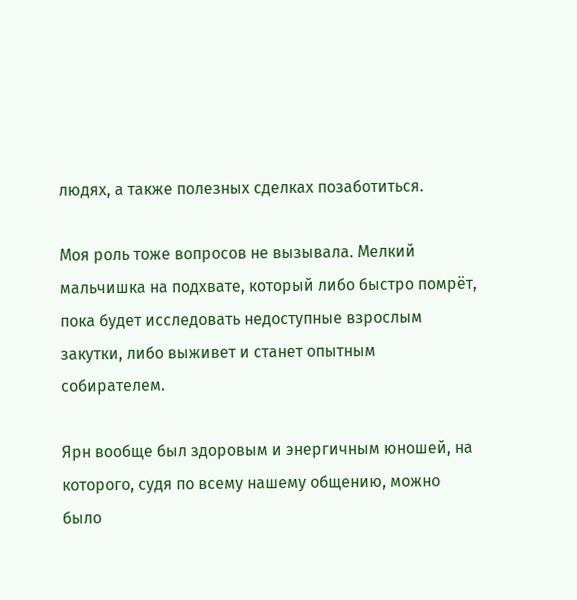людях, а также полезных сделках позаботиться.

Моя роль тоже вопросов не вызывала. Мелкий мальчишка на подхвате, который либо быстро помрёт, пока будет исследовать недоступные взрослым закутки, либо выживет и станет опытным собирателем.

Ярн вообще был здоровым и энергичным юношей, на которого, судя по всему нашему общению, можно было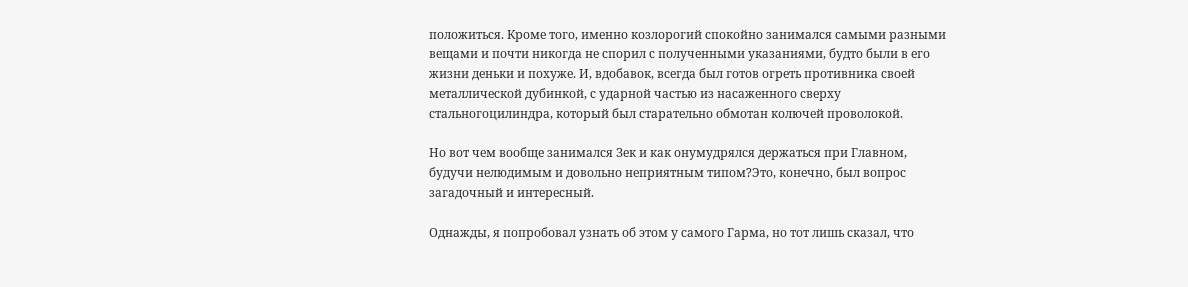положиться. Кроме того, именно козлорогий спокойно занимался самыми разными вещами и почти никогда не спорил с полученными указаниями, будто были в его жизни деньки и похуже. И, вдобавок, всегда был готов огреть противника своей металлической дубинкой, с ударной частью из насаженного сверху стальногоцилиндра, который был старательно обмотан колючей проволокой.

Но вот чем вообще занимался Зек и как онумудрялся держаться при Главном, будучи нелюдимым и довольно неприятным типом?Это, конечно, был вопрос загадочный и интересный.

Однажды, я попробовал узнать об этом у самого Гарма, но тот лишь сказал, что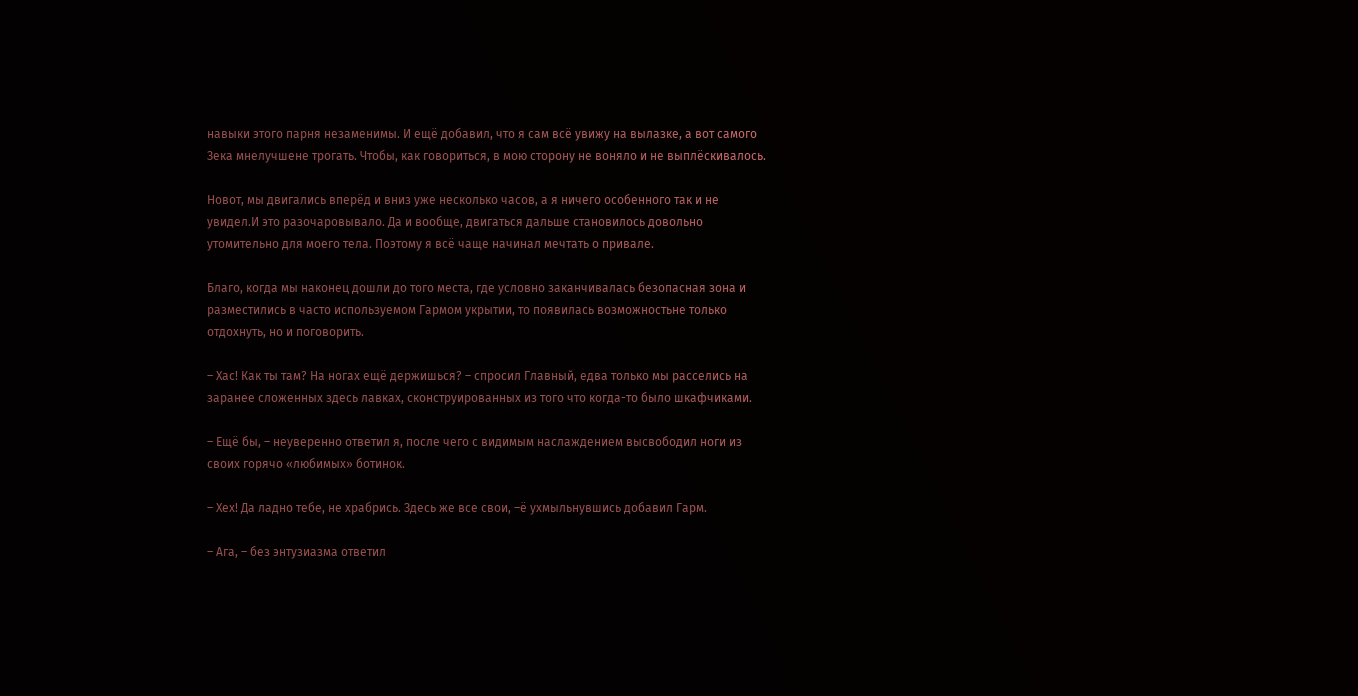навыки этого парня незаменимы. И ещё добавил, что я сам всё увижу на вылазке, а вот самого Зека мнелучшене трогать. Чтобы, как говориться, в мою сторону не воняло и не выплёскивалось.

Новот, мы двигались вперёд и вниз уже несколько часов, а я ничего особенного так и не увидел.И это разочаровывало. Да и вообще, двигаться дальше становилось довольно утомительно для моего тела. Поэтому я всё чаще начинал мечтать о привале.

Благо, когда мы наконец дошли до того места, где условно заканчивалась безопасная зона и разместились в часто используемом Гармом укрытии, то появилась возможностьне только отдохнуть, но и поговорить.

– Хас! Как ты там? На ногах ещё держишься? – спросил Главный, едва только мы расселись на заранее сложенных здесь лавках, сконструированных из того что когда-то было шкафчиками.

– Ещё бы, – неуверенно ответил я, после чего с видимым наслаждением высвободил ноги из своих горячо «любимых» ботинок.

– Хех! Да ладно тебе, не храбрись. Здесь же все свои, –ё ухмыльнувшись добавил Гарм.

– Ага, – без энтузиазма ответил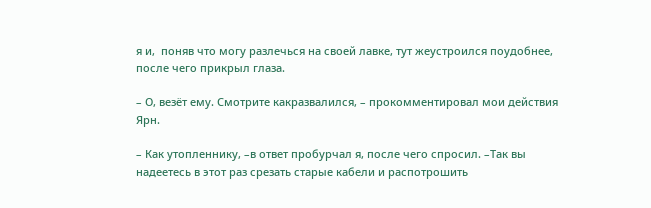я и,  поняв что могу разлечься на своей лавке, тут жеустроился поудобнее, после чего прикрыл глаза.

– О, везёт ему. Смотрите какразвалился, – прокомментировал мои действия Ярн.

– Как утопленнику, –в ответ пробурчал я, после чего спросил. –Так вы надеетесь в этот раз срезать старые кабели и распотрошить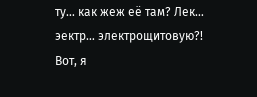ту… как жеж её там? Лек… эектр… электрощитовую?! Вот, я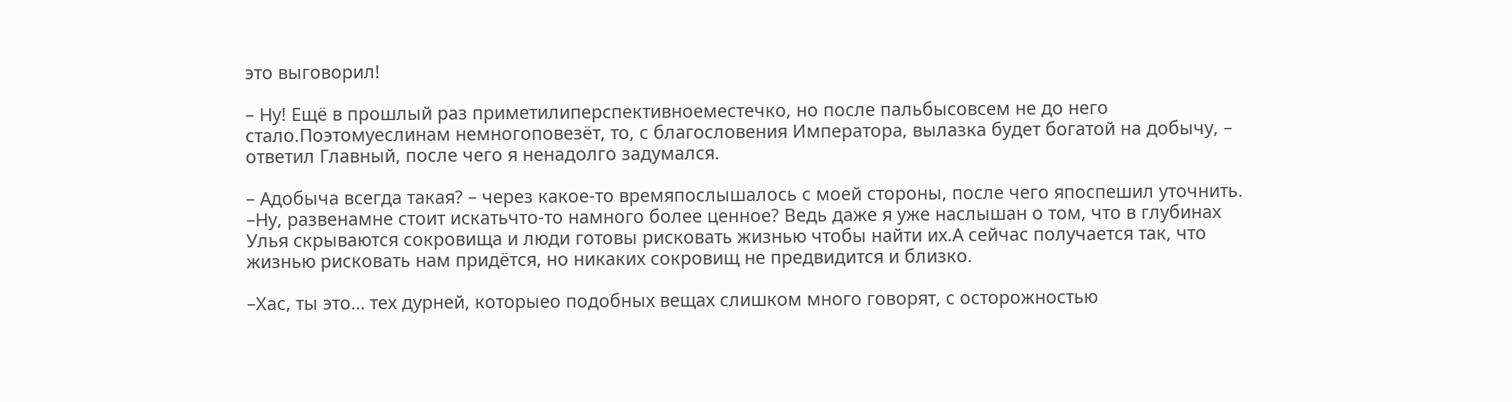это выговорил!

– Ну! Ещё в прошлый раз приметилиперспективноеместечко, но после пальбысовсем не до него стало.Поэтомуеслинам немногоповезёт, то, с благословения Императора, вылазка будет богатой на добычу, – ответил Главный, после чего я ненадолго задумался.

– Адобыча всегда такая? – через какое-то времяпослышалось с моей стороны, после чего япоспешил уточнить. –Ну, развенамне стоит искатьчто-то намного более ценное? Ведь даже я уже наслышан о том, что в глубинах Улья скрываются сокровища и люди готовы рисковать жизнью чтобы найти их.А сейчас получается так, что жизнью рисковать нам придётся, но никаких сокровищ не предвидится и близко.

–Хас, ты это… тех дурней, которыео подобных вещах слишком много говорят, с осторожностью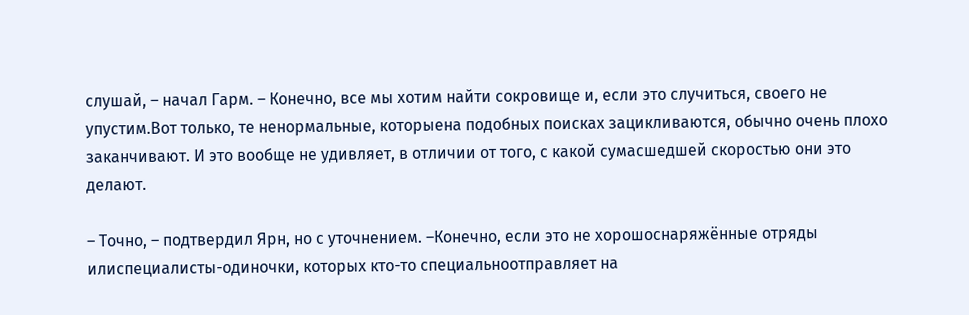слушай, – начал Гарм. – Конечно, все мы хотим найти сокровище и, если это случиться, своего не упустим.Вот только, те ненормальные, которыена подобных поисках зацикливаются, обычно очень плохо заканчивают. И это вообще не удивляет, в отличии от того, с какой сумасшедшей скоростью они это делают.

– Точно, – подтвердил Ярн, но с уточнением. –Конечно, если это не хорошоснаряжённые отряды илиспециалисты-одиночки, которых кто-то специальноотправляет на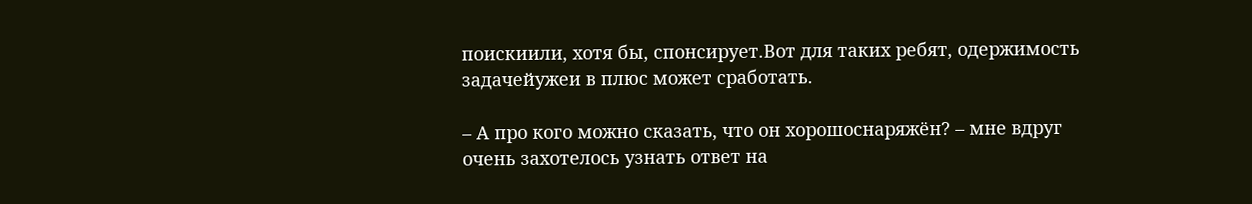поискиили, хотя бы, спонсирует.Вот для таких ребят, одержимость задачейужеи в плюс может сработать.

– А про кого можно сказать, что он хорошоснаряжён? – мне вдруг очень захотелось узнать ответ на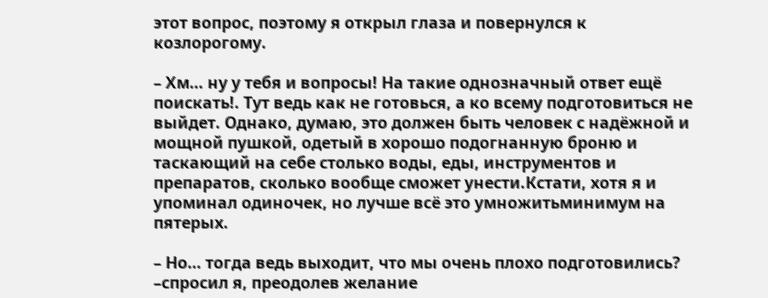этот вопрос, поэтому я открыл глаза и повернулся к козлорогому.

– Хм… ну у тебя и вопросы! На такие однозначный ответ ещё поискать!. Тут ведь как не готовься, а ко всему подготовиться не выйдет. Однако, думаю, это должен быть человек с надёжной и мощной пушкой, одетый в хорошо подогнанную броню и таскающий на себе столько воды, еды, инструментов и препаратов, сколько вообще сможет унести.Кстати, хотя я и упоминал одиночек, но лучше всё это умножитьминимум на пятерых.

– Но… тогда ведь выходит, что мы очень плохо подготовились? –спросил я, преодолев желание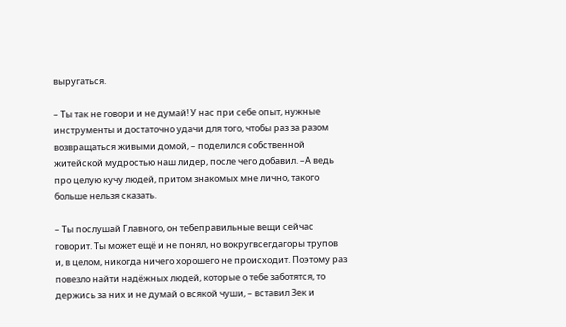выругаться.

– Ты так не говори и не думай! У нас при себе опыт, нужные инструменты и достаточно удачи для того, чтобы раз за разом возвращаться живыми домой, – поделился собственной житейской мудростью наш лидер, после чего добавил. –А ведь про целую кучу людей, притом знакомых мне лично, такого больше нельзя сказать.

– Ты послушай Главного, он тебеправильные вещи сейчас говорит. Ты может ещё и не понял, но вокругвсегдагоры трупов и, в целом, никогда ничего хорошего не происходит. Поэтому раз повезло найти надёжных людей, которые о тебе заботятся, то держись за них и не думай о всякой чуши, – вставил Зек и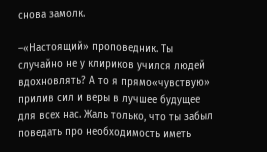снова замолк.

–«Настоящий» проповедник. Ты случайно не у клириков учился людей вдохновлять? А то я прямо«чувствую» прилив сил и веры в лучшее будущее для всех нас. Жаль только, что ты забыл поведать про необходимость иметь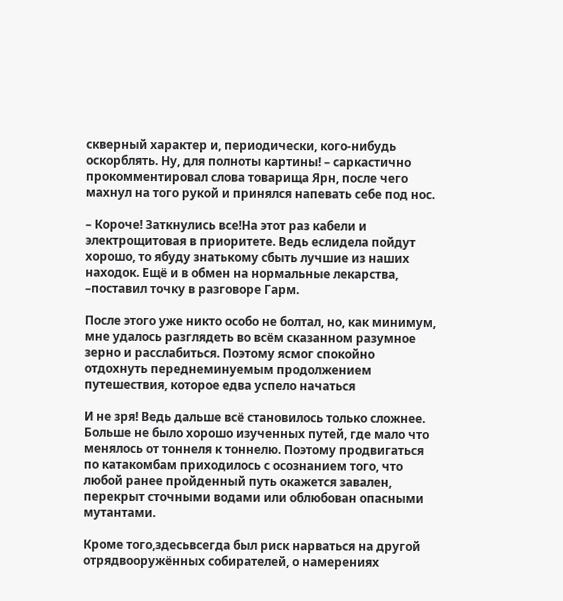скверный характер и, периодически, кого-нибудь оскорблять. Ну, для полноты картины! – саркастично прокомментировал слова товарища Ярн, после чего махнул на того рукой и принялся напевать себе под нос.

– Короче! Заткнулись все!На этот раз кабели и электрощитовая в приоритете. Ведь еслидела пойдут хорошо, то ябуду знатькому сбыть лучшие из наших находок. Ещё и в обмен на нормальные лекарства, –поставил точку в разговоре Гарм.

После этого уже никто особо не болтал, но, как минимум, мне удалось разглядеть во всём сказанном разумное зерно и расслабиться. Поэтому ясмог спокойно отдохнуть переднеминуемым продолжением путешествия, которое едва успело начаться

И не зря! Ведь дальше всё становилось только сложнее. Больше не было хорошо изученных путей, где мало что менялось от тоннеля к тоннелю. Поэтому продвигаться по катакомбам приходилось с осознанием того, что любой ранее пройденный путь окажется завален, перекрыт сточными водами или облюбован опасными мутантами.

Кроме того,здесьвсегда был риск нарваться на другой отрядвооружённых собирателей, о намерениях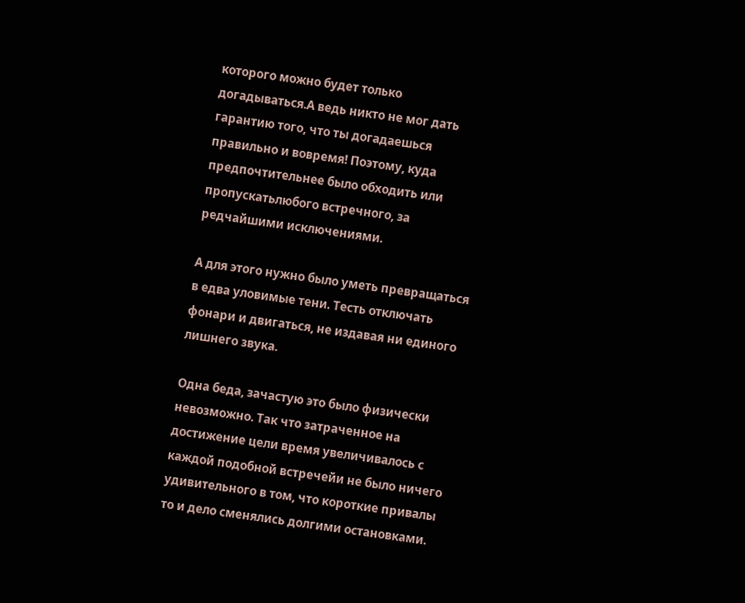которого можно будет только догадываться.А ведь никто не мог дать гарантию того, что ты догадаешься правильно и вовремя! Поэтому, куда предпочтительнее было обходить или пропускатьлюбого встречного, за редчайшими исключениями.

А для этого нужно было уметь превращаться в едва уловимые тени. Тесть отключать фонари и двигаться, не издавая ни единого лишнего звука.

Одна беда, зачастую это было физически невозможно. Так что затраченное на достижение цели время увеличивалось с каждой подобной встречейи не было ничего удивительного в том, что короткие привалы то и дело сменялись долгими остановками.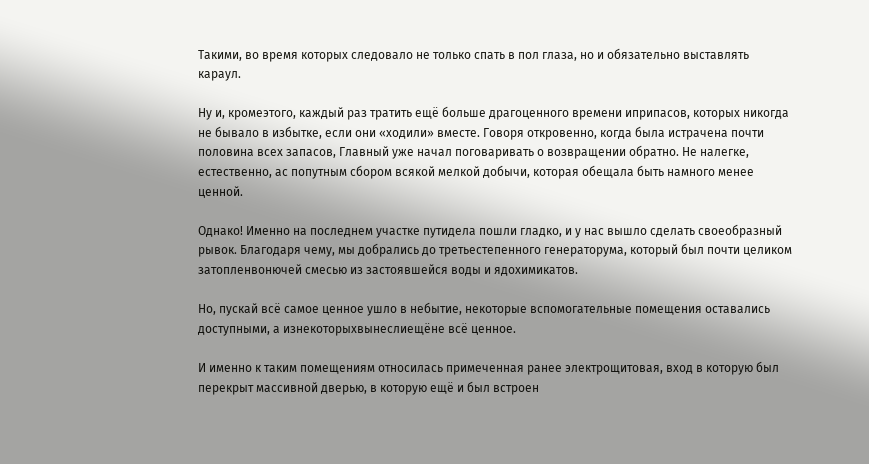Такими, во время которых следовало не только спать в пол глаза, но и обязательно выставлять караул.

Ну и, кромеэтого, каждый раз тратить ещё больше драгоценного времени иприпасов, которых никогда не бывало в избытке, если они «ходили» вместе. Говоря откровенно, когда была истрачена почти половина всех запасов, Главный уже начал поговаривать о возвращении обратно. Не налегке, естественно, ас попутным сбором всякой мелкой добычи, которая обещала быть намного менее ценной.

Однако! Именно на последнем участке путидела пошли гладко, и у нас вышло сделать своеобразный рывок. Благодаря чему, мы добрались до третьестепенного генераторума, который был почти целиком затопленвонючей смесью из застоявшейся воды и ядохимикатов.

Но, пускай всё самое ценное ушло в небытие, некоторые вспомогательные помещения оставались доступными, а изнекоторыхвынеслиещёне всё ценное.

И именно к таким помещениям относилась примеченная ранее электрощитовая, вход в которую был перекрыт массивной дверью, в которую ещё и был встроен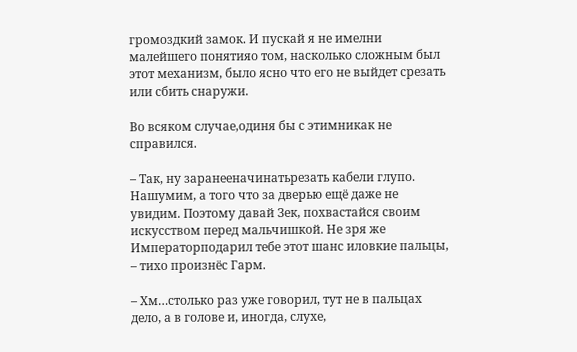громоздкий замок. И пускай я не имелни малейшего понятияо том, насколько сложным был этот механизм, было ясно что его не выйдет срезать или сбить снаружи.

Во всяком случае,одиня бы с этимникак не справился.

– Так, ну заранееначинатьрезать кабели глупо. Нашумим, а того что за дверью ещё даже не увидим. Поэтому давай Зек, похвастайся своим искусством перед мальчишкой. Не зря же Императорподарил тебе этот шанс иловкие пальцы, – тихо произнёс Гарм.

– Хм…столько раз уже говорил, тут не в пальцах дело, а в голове и, иногда, слухе,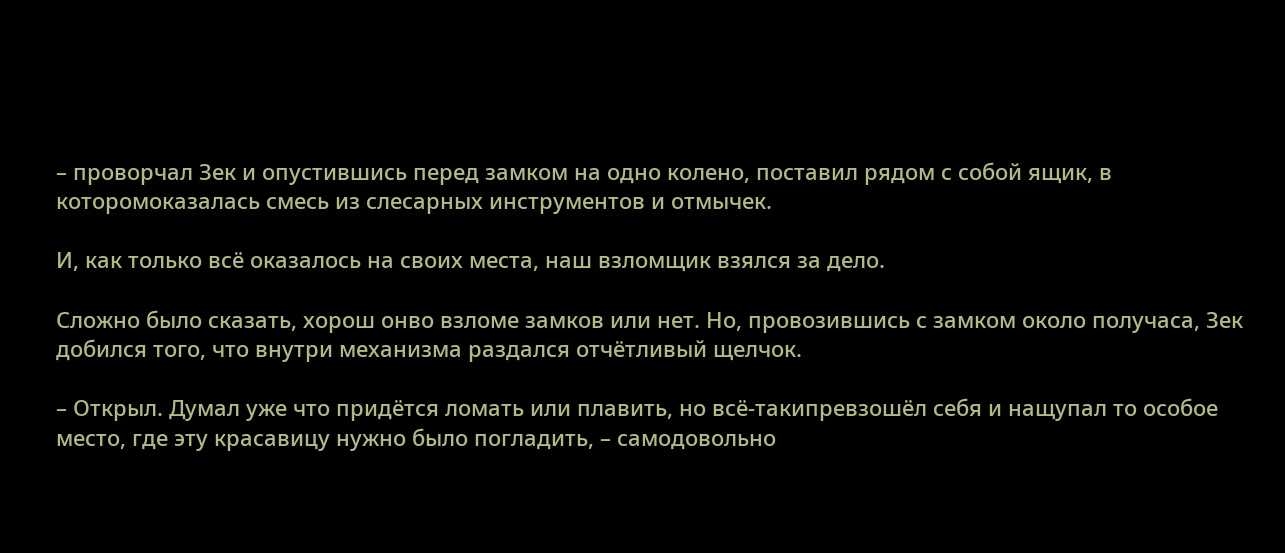– проворчал Зек и опустившись перед замком на одно колено, поставил рядом с собой ящик, в которомоказалась смесь из слесарных инструментов и отмычек.

И, как только всё оказалось на своих места, наш взломщик взялся за дело.

Сложно было сказать, хорош онво взломе замков или нет. Но, провозившись с замком около получаса, Зек добился того, что внутри механизма раздался отчётливый щелчок.

– Открыл. Думал уже что придётся ломать или плавить, но всё-такипревзошёл себя и нащупал то особое место, где эту красавицу нужно было погладить, – самодовольно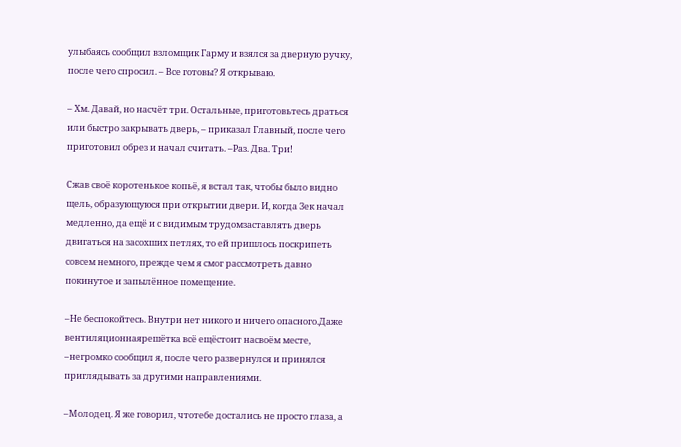улыбаясь сообщил взломщик Гарму и взялся за дверную ручку, после чего спросил. – Все готовы? Я открываю.

– Хм. Давай, но насчёт три. Остальные, приготовьтесь драться или быстро закрывать дверь, – приказал Главный, после чего приготовил обрез и начал считать. –Раз. Два. Три!

Сжав своё коротенькое копьё, я встал так, чтобы было видно щель, образующуюся при открытии двери. И, когда Зек начал медленно, да ещё и с видимым трудомзаставлять дверь двигаться на засохших петлях, то ей пришлось поскрипеть совсем немного, прежде чем я смог рассмотреть давно покинутое и запылённое помещение.

–Не беспокойтесь. Внутри нет никого и ничего опасного.Даже вентиляционнаярешётка всё ещёстоит насвоём месте, –негромко сообщил я, после чего развернулся и принялся приглядывать за другими направлениями.

–Молодец. Я же говорил, чтотебе достались не просто глаза, а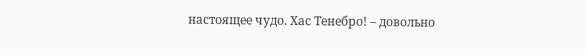настоящее чудо. Хас Тенебро! – довольно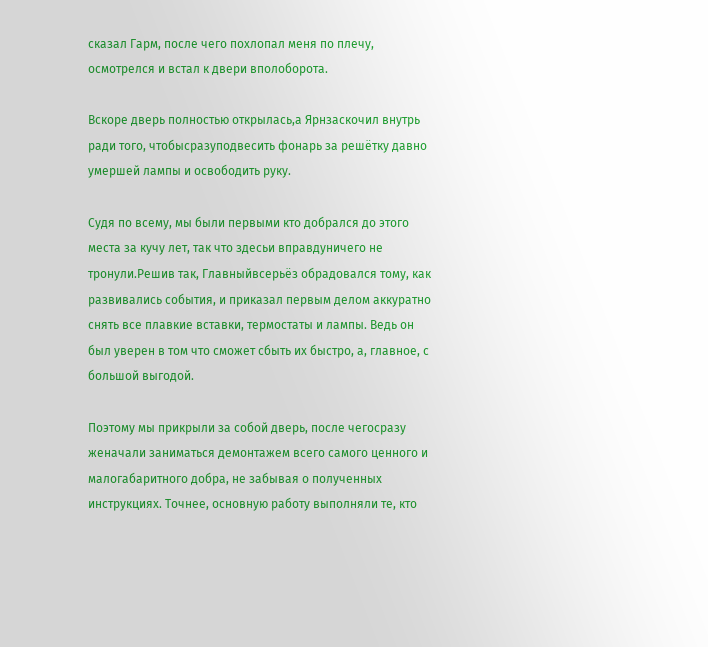сказал Гарм, после чего похлопал меня по плечу, осмотрелся и встал к двери вполоборота.

Вскоре дверь полностью открылась,а Ярнзаскочил внутрь ради того, чтобысразуподвесить фонарь за решётку давно умершей лампы и освободить руку.

Судя по всему, мы были первыми кто добрался до этого места за кучу лет, так что здесьи вправдуничего не тронули.Решив так, Главныйвсерьёз обрадовался тому, как развивались события, и приказал первым делом аккуратно снять все плавкие вставки, термостаты и лампы. Ведь он был уверен в том что сможет сбыть их быстро, а, главное, с большой выгодой.

Поэтому мы прикрыли за собой дверь, после чегосразу женачали заниматься демонтажем всего самого ценного и малогабаритного добра, не забывая о полученных инструкциях. Точнее, основную работу выполняли те, кто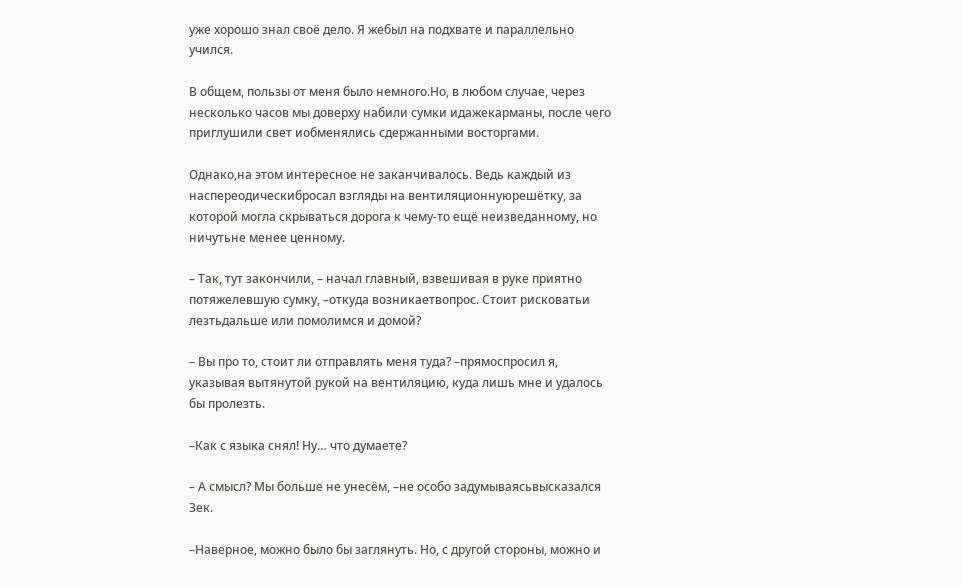уже хорошо знал своё дело. Я жебыл на подхвате и параллельно учился.

В общем, пользы от меня было немного.Но, в любом случае, через несколько часов мы доверху набили сумки идажекарманы, после чего приглушили свет иобменялись сдержанными восторгами.

Однако,на этом интересное не заканчивалось. Ведь каждый из наспереодическибросал взгляды на вентиляционнуюрешётку, за которой могла скрываться дорога к чему-то ещё неизведанному, но ничутьне менее ценному.

– Так, тут закончили, – начал главный, взвешивая в руке приятно потяжелевшую сумку, –откуда возникаетвопрос. Стоит рисковатьи лезтьдальше или помолимся и домой?

– Вы про то, стоит ли отправлять меня туда? –прямоспросил я, указывая вытянутой рукой на вентиляцию, куда лишь мне и удалось бы пролезть.

–Как с языка снял! Ну… что думаете?

– А смысл? Мы больше не унесём, –не особо задумываясьвысказался Зек.

–Наверное, можно было бы заглянуть. Но, с другой стороны, можно и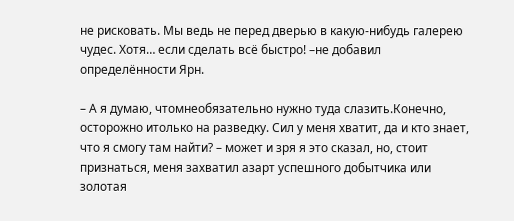не рисковать. Мы ведь не перед дверью в какую-нибудь галерею чудес. Хотя… если сделать всё быстро! –не добавил определённости Ярн.

– А я думаю, чтомнеобязательно нужно туда слазить.Конечно, осторожно итолько на разведку. Сил у меня хватит, да и кто знает, что я смогу там найти? – может и зря я это сказал, но, стоит признаться, меня захватил азарт успешного добытчика или золотая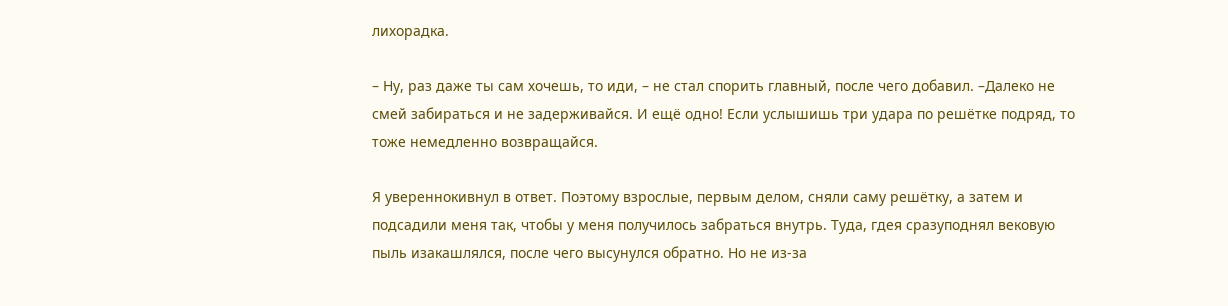лихорадка.

– Ну, раз даже ты сам хочешь, то иди, – не стал спорить главный, после чего добавил. –Далеко не смей забираться и не задерживайся. И ещё одно! Если услышишь три удара по решётке подряд, то тоже немедленно возвращайся.

Я увереннокивнул в ответ. Поэтому взрослые, первым делом, сняли саму решётку, а затем и подсадили меня так, чтобы у меня получилось забраться внутрь. Туда, гдея сразуподнял вековую пыль изакашлялся, после чего высунулся обратно. Но не из-за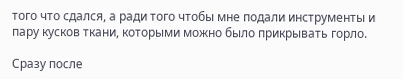того что сдался, а ради того чтобы мне подали инструменты и пару кусков ткани, которыми можно было прикрывать горло.

Сразу после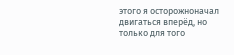этого я осторожноначал двигаться вперёд, но только для того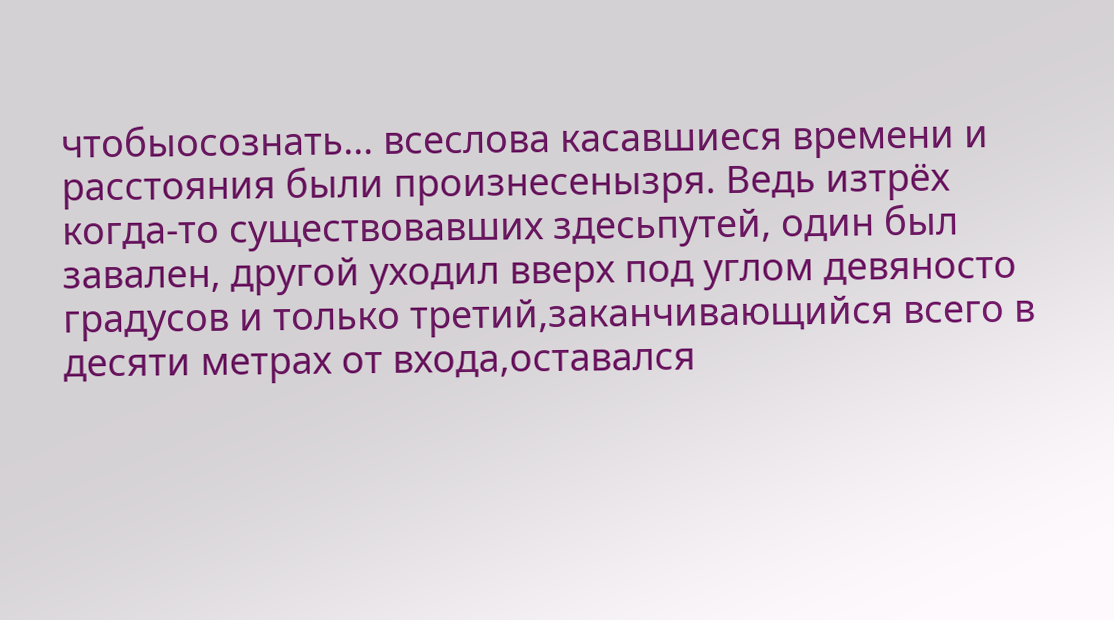чтобыосознать… всеслова касавшиеся времени и расстояния были произнесенызря. Ведь изтрёх когда-то существовавших здесьпутей, один был завален, другой уходил вверх под углом девяносто градусов и только третий,заканчивающийся всего в десяти метрах от входа,оставался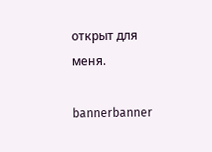открыт для меня.

bannerbanner